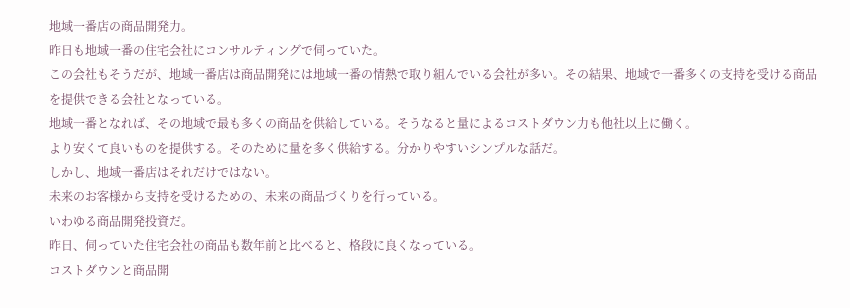地域一番店の商品開発力。
昨日も地域一番の住宅会社にコンサルティングで伺っていた。
この会社もそうだが、地域一番店は商品開発には地域一番の情熱で取り組んでいる会社が多い。その結果、地域で一番多くの支持を受ける商品を提供できる会社となっている。
地域一番となれば、その地域で最も多くの商品を供給している。そうなると量によるコストダウン力も他社以上に働く。
より安くて良いものを提供する。そのために量を多く供給する。分かりやすいシンプルな話だ。
しかし、地域一番店はそれだけではない。
未来のお客様から支持を受けるための、未来の商品づくりを行っている。
いわゆる商品開発投資だ。
昨日、伺っていた住宅会社の商品も数年前と比べると、格段に良くなっている。
コストダウンと商品開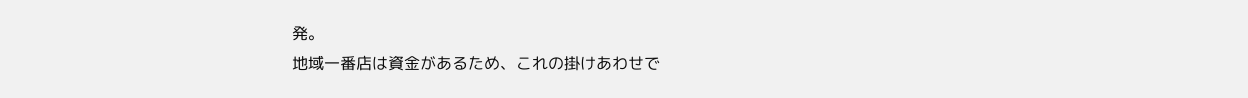発。
地域一番店は資金があるため、これの掛けあわせで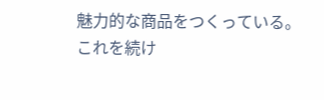魅力的な商品をつくっている。
これを続け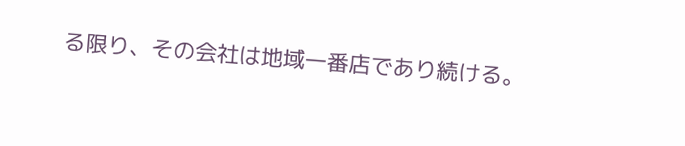る限り、その会社は地域一番店であり続ける。